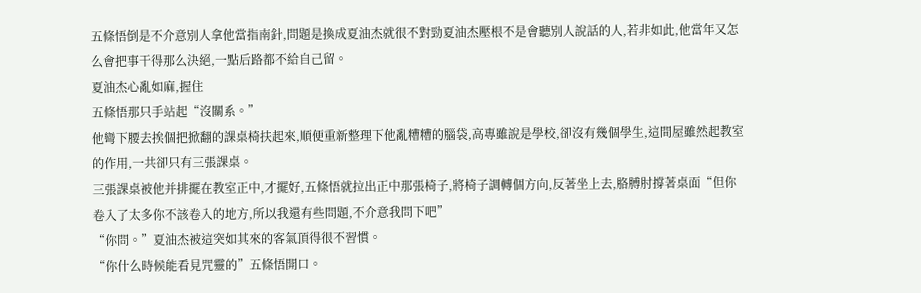五條悟倒是不介意別人拿他當指南針,問題是換成夏油杰就很不對勁夏油杰壓根不是會聽別人說話的人,若非如此,他當年又怎么會把事干得那么決絕,一點后路都不給自己留。
夏油杰心亂如麻,握住
五條悟那只手站起“沒關系。”
他彎下腰去挨個把掀翻的課桌椅扶起來,順便重新整理下他亂糟糟的腦袋,高專雖說是學校,卻沒有幾個學生,這間屋雖然起教室的作用,一共卻只有三張課桌。
三張課桌被他并排擺在教室正中,才擺好,五條悟就拉出正中那張椅子,將椅子調轉個方向,反著坐上去,胳膊肘撐著桌面“但你卷入了太多你不該卷入的地方,所以我還有些問題,不介意我問下吧”
“你問。”夏油杰被這突如其來的客氣頂得很不習慣。
“你什么時候能看見咒靈的”五條悟開口。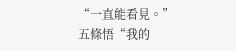“一直能看見。”
五條悟“我的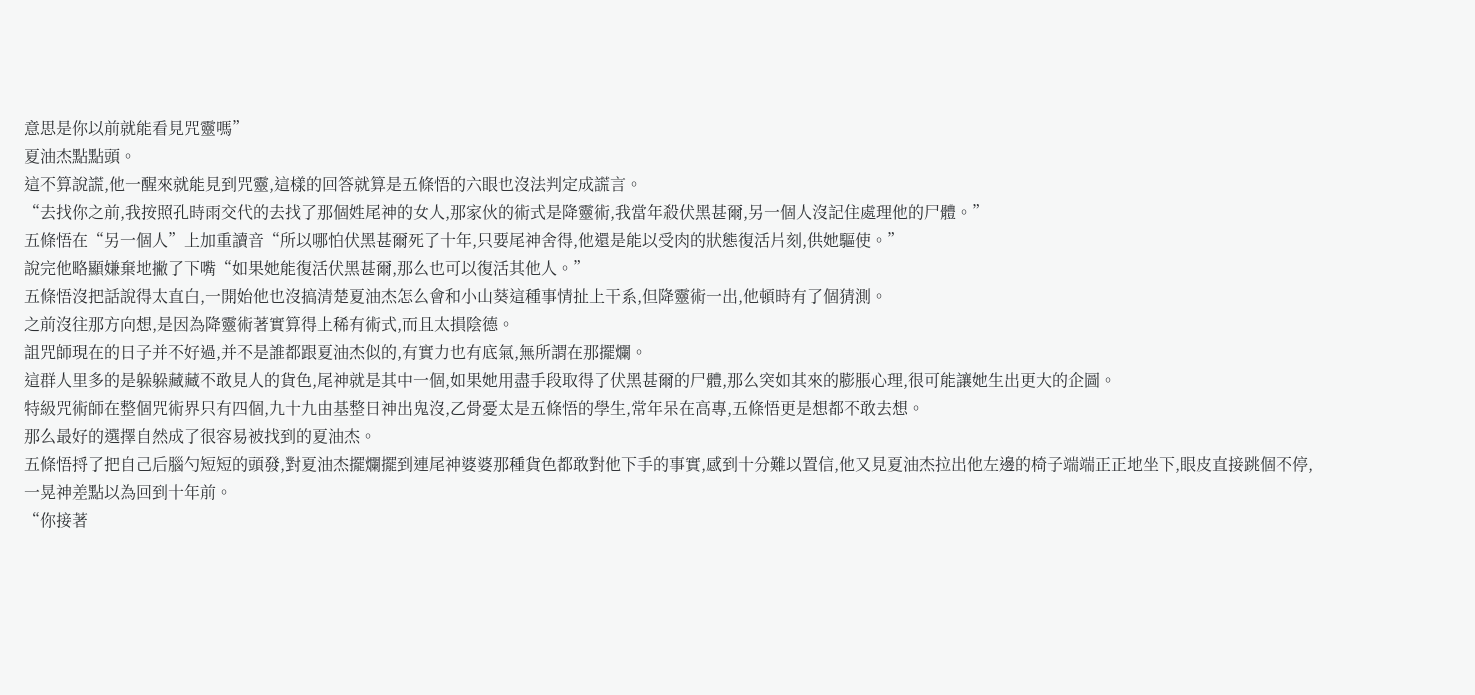意思是你以前就能看見咒靈嗎”
夏油杰點點頭。
這不算說謊,他一醒來就能見到咒靈,這樣的回答就算是五條悟的六眼也沒法判定成謊言。
“去找你之前,我按照孔時雨交代的去找了那個姓尾神的女人,那家伙的術式是降靈術,我當年殺伏黑甚爾,另一個人沒記住處理他的尸體。”
五條悟在“另一個人”上加重讀音“所以哪怕伏黑甚爾死了十年,只要尾神舍得,他還是能以受肉的狀態復活片刻,供她驅使。”
說完他略顯嫌棄地撇了下嘴“如果她能復活伏黑甚爾,那么也可以復活其他人。”
五條悟沒把話說得太直白,一開始他也沒搞清楚夏油杰怎么會和小山葵這種事情扯上干系,但降靈術一出,他頓時有了個猜測。
之前沒往那方向想,是因為降靈術著實算得上稀有術式,而且太損陰德。
詛咒師現在的日子并不好過,并不是誰都跟夏油杰似的,有實力也有底氣,無所謂在那擺爛。
這群人里多的是躲躲藏藏不敢見人的貨色,尾神就是其中一個,如果她用盡手段取得了伏黑甚爾的尸體,那么突如其來的膨脹心理,很可能讓她生出更大的企圖。
特級咒術師在整個咒術界只有四個,九十九由基整日神出鬼沒,乙骨憂太是五條悟的學生,常年呆在高專,五條悟更是想都不敢去想。
那么最好的選擇自然成了很容易被找到的夏油杰。
五條悟捋了把自己后腦勺短短的頭發,對夏油杰擺爛擺到連尾神婆婆那種貨色都敢對他下手的事實,感到十分難以置信,他又見夏油杰拉出他左邊的椅子端端正正地坐下,眼皮直接跳個不停,一晃神差點以為回到十年前。
“你接著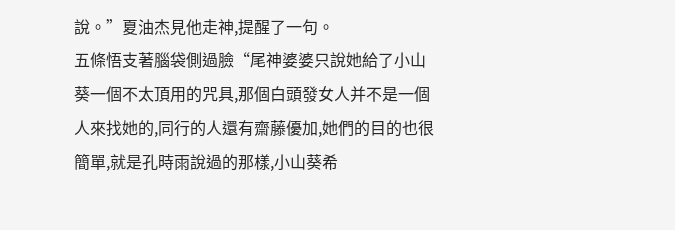說。”夏油杰見他走神,提醒了一句。
五條悟支著腦袋側過臉“尾神婆婆只說她給了小山葵一個不太頂用的咒具,那個白頭發女人并不是一個人來找她的,同行的人還有齋藤優加,她們的目的也很簡單,就是孔時雨說過的那樣,小山葵希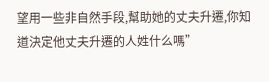望用一些非自然手段,幫助她的丈夫升遷,你知道決定他丈夫升遷的人姓什么嗎”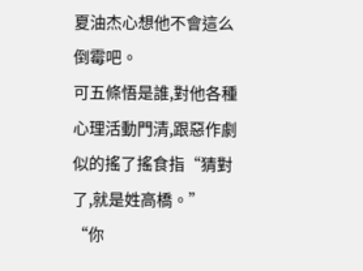夏油杰心想他不會這么倒霉吧。
可五條悟是誰,對他各種心理活動門清,跟惡作劇似的搖了搖食指“猜對了,就是姓高橋。”
“你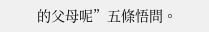的父母呢”五條悟問。